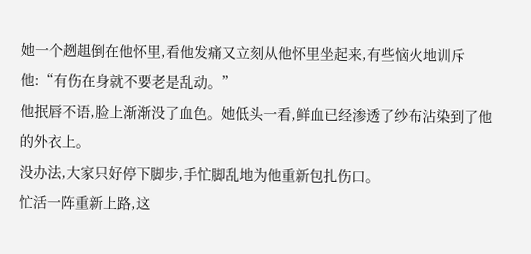她一个趔趄倒在他怀里,看他发痛又立刻从他怀里坐起来,有些恼火地训斥他:“有伤在身就不要老是乱动。”
他抿唇不语,脸上渐渐没了血色。她低头一看,鲜血已经渗透了纱布沾染到了他的外衣上。
没办法,大家只好停下脚步,手忙脚乱地为他重新包扎伤口。
忙活一阵重新上路,这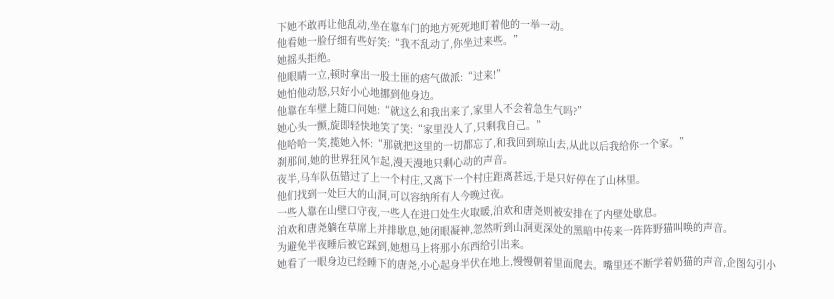下她不敢再让他乱动,坐在靠车门的地方死死地盯着他的一举一动。
他看她一脸仔细有些好笑:“我不乱动了,你坐过来些。”
她摇头拒绝。
他眼睛一立,顿时拿出一股土匪的痞气做派:“过来!”
她怕他动怒,只好小心地挪到他身边。
他靠在车壁上随口问她:“就这么和我出来了,家里人不会着急生气吗?”
她心头一颤,旋即轻快地笑了笑:“家里没人了,只剩我自己。”
他哈哈一笑,揽她入怀:“那就把这里的一切都忘了,和我回到琼山去,从此以后我给你一个家。”
刹那间,她的世界狂风乍起,漫天漫地只剩心动的声音。
夜半,马车队伍错过了上一个村庄,又离下一个村庄距离甚远,于是只好停在了山林里。
他们找到一处巨大的山洞,可以容纳所有人今晚过夜。
一些人靠在山壁口守夜,一些人在进口处生火取暖,泊欢和唐尧则被安排在了内壁处歇息。
泊欢和唐尧躺在草席上并排歇息,她闭眼凝神,忽然听到山洞更深处的黑暗中传来一阵阵野猫叫唤的声音。
为避免半夜睡后被它踩到,她想马上将那小东西给引出来。
她看了一眼身边已经睡下的唐尧,小心起身半伏在地上,慢慢朝着里面爬去。嘴里还不断学着奶猫的声音,企图勾引小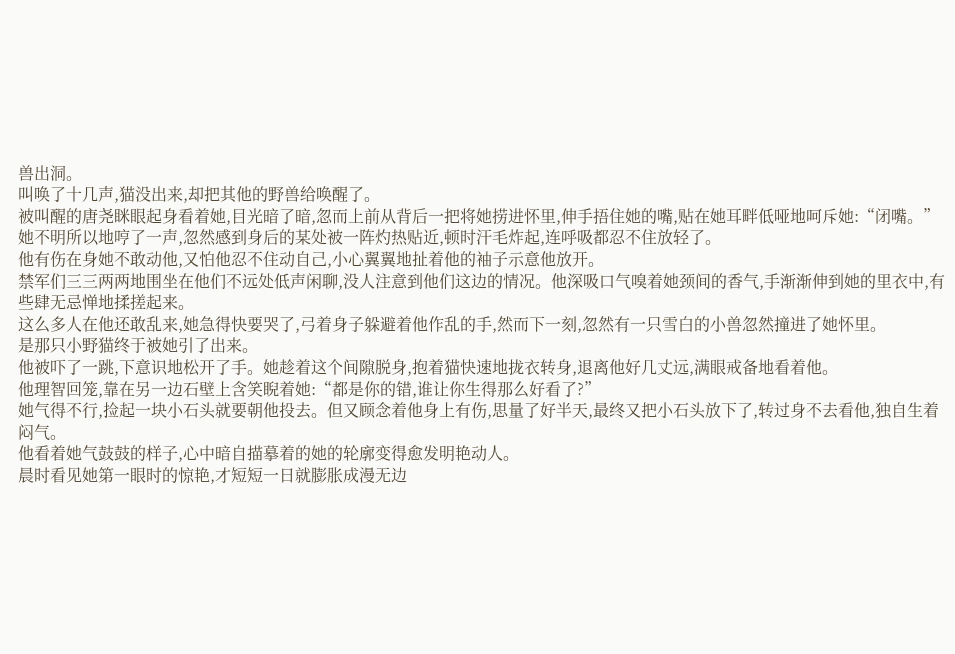兽出洞。
叫唤了十几声,猫没出来,却把其他的野兽给唤醒了。
被叫醒的唐尧眯眼起身看着她,目光暗了暗,忽而上前从背后一把将她捞进怀里,伸手捂住她的嘴,贴在她耳畔低哑地呵斥她:“闭嘴。”
她不明所以地哼了一声,忽然感到身后的某处被一阵灼热贴近,顿时汗毛炸起,连呼吸都忍不住放轻了。
他有伤在身她不敢动他,又怕他忍不住动自己,小心翼翼地扯着他的袖子示意他放开。
禁军们三三两两地围坐在他们不远处低声闲聊,没人注意到他们这边的情况。他深吸口气嗅着她颈间的香气,手渐渐伸到她的里衣中,有些肆无忌惮地揉搓起来。
这么多人在他还敢乱来,她急得快要哭了,弓着身子躲避着他作乱的手,然而下一刻,忽然有一只雪白的小兽忽然撞进了她怀里。
是那只小野猫终于被她引了出来。
他被吓了一跳,下意识地松开了手。她趁着这个间隙脱身,抱着猫快速地拢衣转身,退离他好几丈远,满眼戒备地看着他。
他理智回笼,靠在另一边石壁上含笑睨着她:“都是你的错,谁让你生得那么好看了?”
她气得不行,捡起一块小石头就要朝他投去。但又顾念着他身上有伤,思量了好半天,最终又把小石头放下了,转过身不去看他,独自生着闷气。
他看着她气鼓鼓的样子,心中暗自描摹着的她的轮廓变得愈发明艳动人。
晨时看见她第一眼时的惊艳,才短短一日就膨胀成漫无边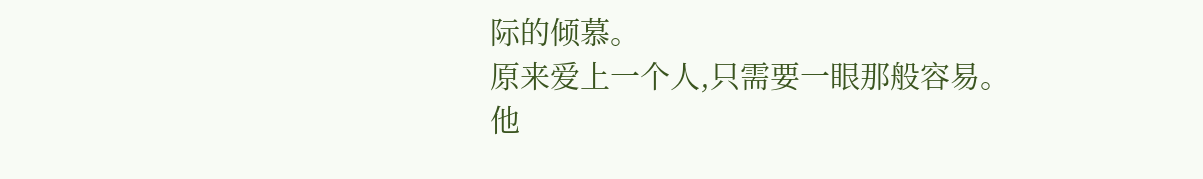际的倾慕。
原来爱上一个人,只需要一眼那般容易。
他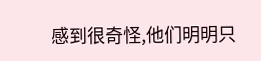感到很奇怪,他们明明只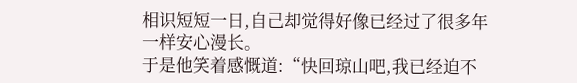相识短短一日,自己却觉得好像已经过了很多年一样安心漫长。
于是他笑着感慨道:“快回琼山吧,我已经迫不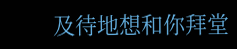及待地想和你拜堂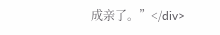成亲了。”</div>